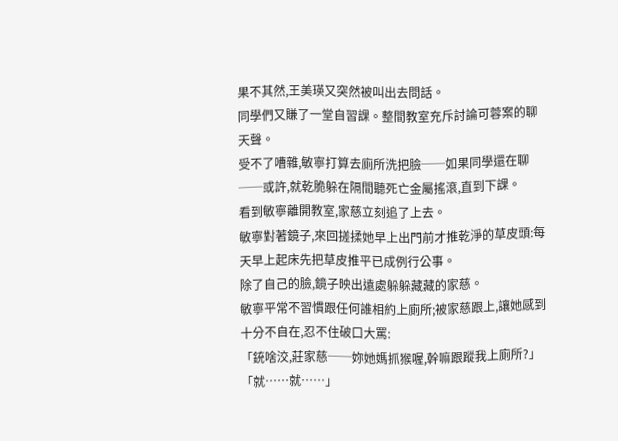果不其然,王美瑛又突然被叫出去問話。
同學們又賺了一堂自習課。整間教室充斥討論可蓉案的聊天聲。
受不了嘈雜,敏寧打算去廁所洗把臉──如果同學還在聊──或許,就乾脆躲在隔間聽死亡金屬搖滾,直到下課。
看到敏寧離開教室,家慈立刻追了上去。
敏寧對著鏡子,來回搓揉她早上出門前才推乾淨的草皮頭:每天早上起床先把草皮推平已成例行公事。
除了自己的臉,鏡子映出遠處躲躲藏藏的家慈。
敏寧平常不習慣跟任何誰相約上廁所;被家慈跟上,讓她感到十分不自在,忍不住破口大罵:
「銃啥洨,莊家慈──妳她媽抓猴喔,幹嘛跟蹤我上廁所?」
「就……就……」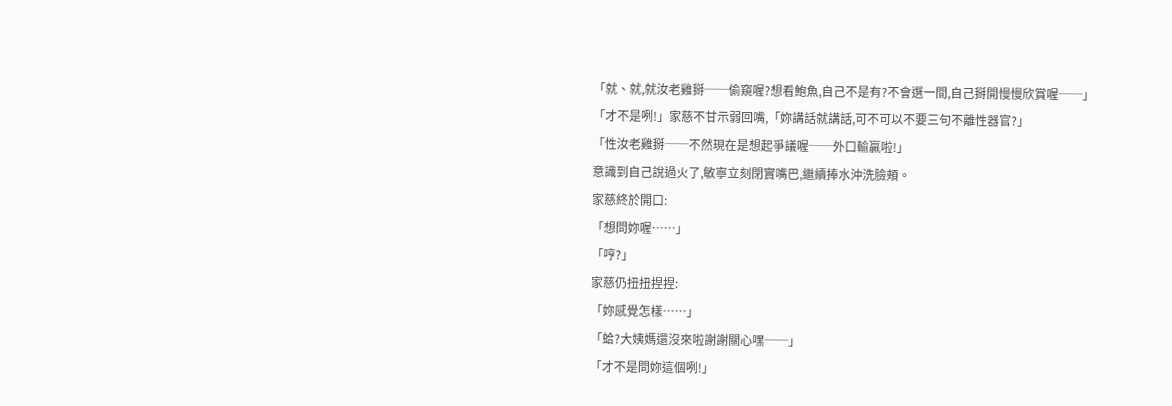「就、就,就汝老雞掰──偷窺喔?想看鮑魚,自己不是有?不會選一間,自己掰開慢慢欣賞喔──」
「才不是咧!」家慈不甘示弱回嘴,「妳講話就講話,可不可以不要三句不離性器官?」
「性汝老雞掰──不然現在是想起爭議喔──外口輸贏啦!」
意識到自己說過火了,敏寧立刻閉實嘴巴,繼續捧水沖洗臉頰。
家慈終於開口:
「想問妳喔……」
「哼?」
家慈仍扭扭捏捏:
「妳感覺怎樣……」
「蛤?大姨媽還沒來啦謝謝關心嘿──」
「才不是問妳這個咧!」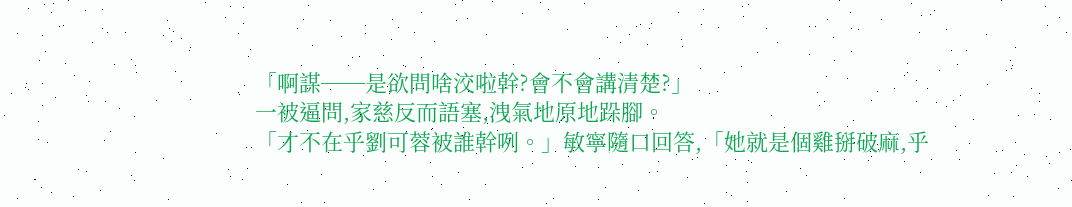「啊謀──是欲問啥洨啦幹?會不會講清楚?」
一被逼問,家慈反而語塞,洩氣地原地跺腳。
「才不在乎劉可蓉被誰幹咧。」敏寧隨口回答,「她就是個雞掰破麻,乎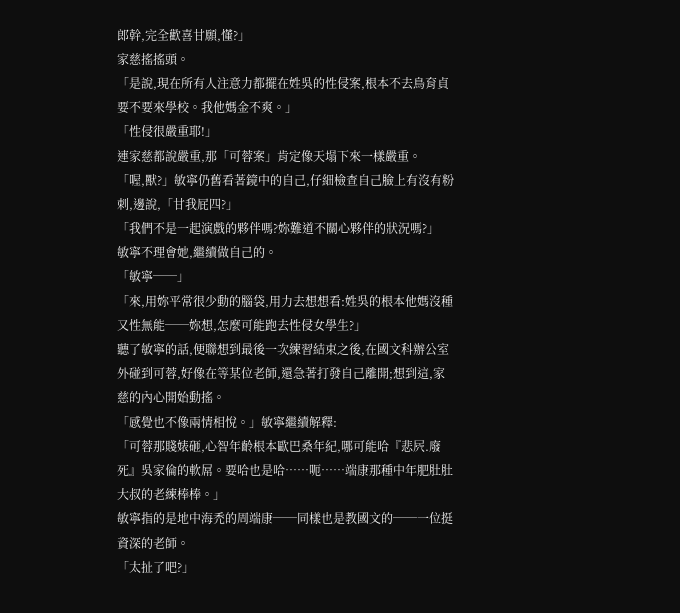郎幹,完全歡喜甘願,懂?」
家慈搖搖頭。
「是說,現在所有人注意力都擺在姓吳的性侵案,根本不去鳥育貞要不要來學校。我他媽金不爽。」
「性侵很嚴重耶!」
連家慈都說嚴重,那「可蓉案」肯定像天塌下來一樣嚴重。
「喔,獸?」敏寧仍舊看著鏡中的自己,仔細檢查自己臉上有沒有粉刺,邊說,「甘我屁四?」
「我們不是一起演戲的夥伴嗎?妳難道不關心夥伴的狀況嗎?」
敏寧不理會她,繼續做自己的。
「敏寧──」
「來,用妳平常很少動的腦袋,用力去想想看:姓吳的根本他媽沒種又性無能──妳想,怎麼可能跑去性侵女學生?」
聽了敏寧的話,便聯想到最後一次練習結束之後,在國文科辦公室外碰到可蓉,好像在等某位老師,還急著打發自己離開;想到這,家慈的內心開始動搖。
「感覺也不像兩情相悅。」敏寧繼續解釋:
「可蓉那賤婊砸,心智年齡根本歐巴桑年紀,哪可能哈『悲屄.廢死』吳家倫的軟屌。要哈也是哈……呃……端康那種中年肥肚肚大叔的老練棒棒。」
敏寧指的是地中海禿的周端康──同樣也是教國文的──一位挺資深的老師。
「太扯了吧?」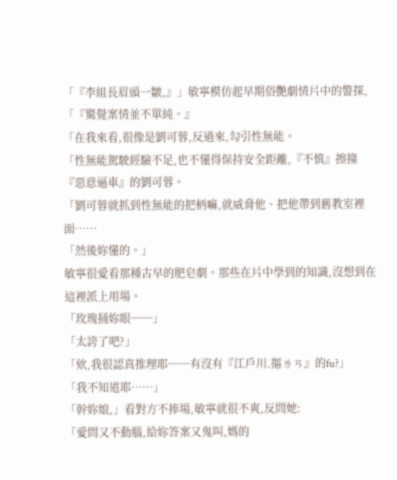「『李組長眉頭一皺,』」敏寧模仿起早期俗艷劇情片中的警探,「『驚覺案情並不單純。』
「在我來看,很像是劉可蓉,反過來,勾引性無能。
「性無能駕駛經驗不足,也不懂得保持安全距離,『不慎』擦撞『惡意逼車』的劉可蓉。
「劉可蓉就抓到性無能的把柄嘛,就威脅他、把他帶到舊教室裡面……
「然後妳懂的。」
敏寧很愛看那種古早的肥皂劇。那些在片中學到的知識,沒想到在這裡派上用場。
「玫瑰捅妳眼──」
「太誇了吧?」
「欸,我很認真推理耶──有沒有『江戶川.摳ㄌㄢ』的fu?」
「我不知道耶……」
「幹妳娘,」看對方不捧場,敏寧就很不爽,反問她:
「愛問又不動腦,給妳答案又鬼叫,媽的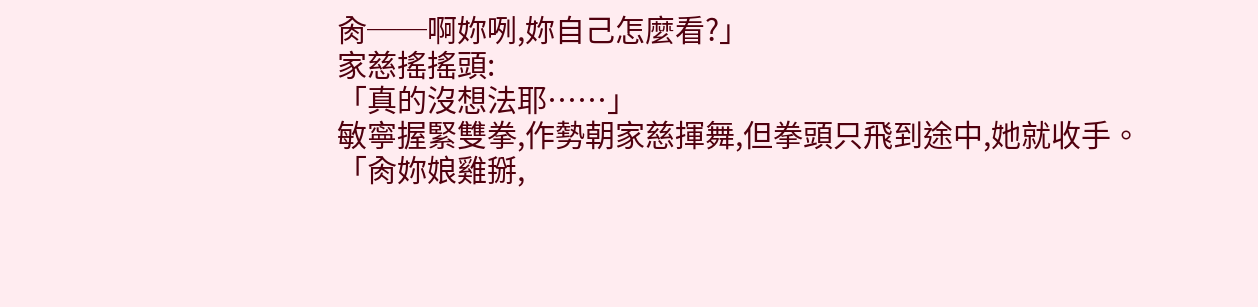肏──啊妳咧,妳自己怎麼看?」
家慈搖搖頭:
「真的沒想法耶……」
敏寧握緊雙拳,作勢朝家慈揮舞,但拳頭只飛到途中,她就收手。
「肏妳娘雞掰,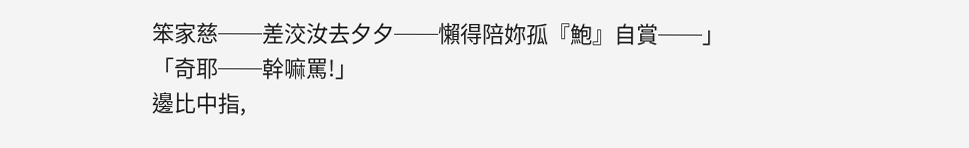笨家慈──差洨汝去夕夕──懶得陪妳孤『鮑』自賞──」
「奇耶──幹嘛罵!」
邊比中指,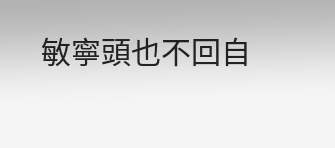敏寧頭也不回自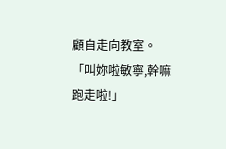顧自走向教室。
「叫妳啦敏寧,幹嘛跑走啦!」